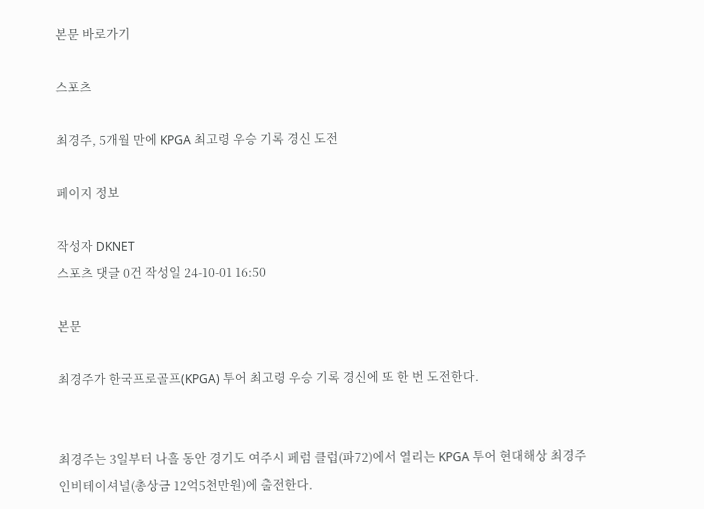본문 바로가기

스포츠

최경주, 5개월 만에 KPGA 최고령 우승 기록 경신 도전

페이지 정보

작성자 DKNET
스포츠 댓글 0건 작성일 24-10-01 16:50

본문

최경주가 한국프로골프(KPGA) 투어 최고령 우승 기록 경신에 또 한 번 도전한다.


최경주는 3일부터 나흘 동안 경기도 여주시 페럼 클럽(파72)에서 열리는 KPGA 투어 현대해상 최경주 인비테이셔널(총상금 12억5천만원)에 출전한다.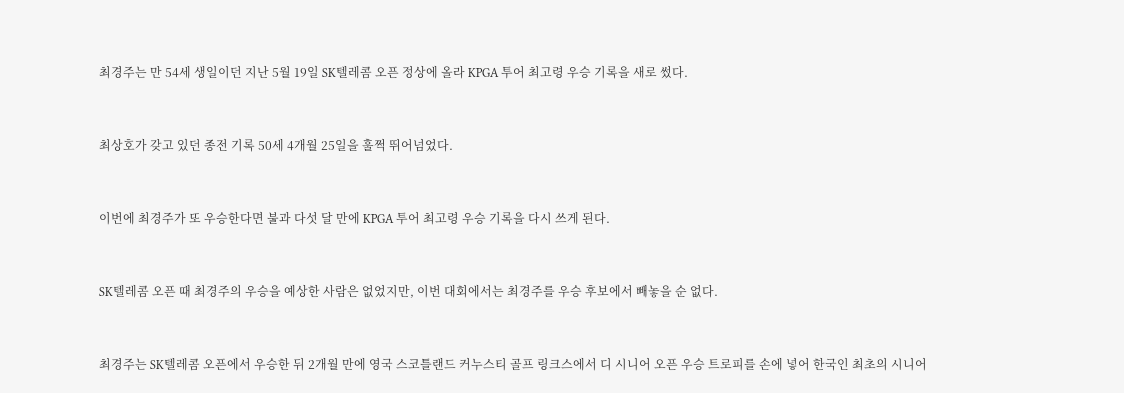최경주는 만 54세 생일이던 지난 5월 19일 SK텔레콤 오픈 정상에 올라 KPGA 투어 최고령 우승 기록을 새로 썼다.


최상호가 갖고 있던 종전 기록 50세 4개월 25일을 훌쩍 뛰어넘었다.


이번에 최경주가 또 우승한다면 불과 다섯 달 만에 KPGA 투어 최고령 우승 기록을 다시 쓰게 된다.


SK텔레콤 오픈 때 최경주의 우승을 예상한 사람은 없었지만, 이번 대회에서는 최경주를 우승 후보에서 빼놓을 순 없다.


최경주는 SK텔레콤 오픈에서 우승한 뒤 2개월 만에 영국 스코틀랜드 커누스티 골프 링크스에서 디 시니어 오픈 우승 트로피를 손에 넣어 한국인 최초의 시니어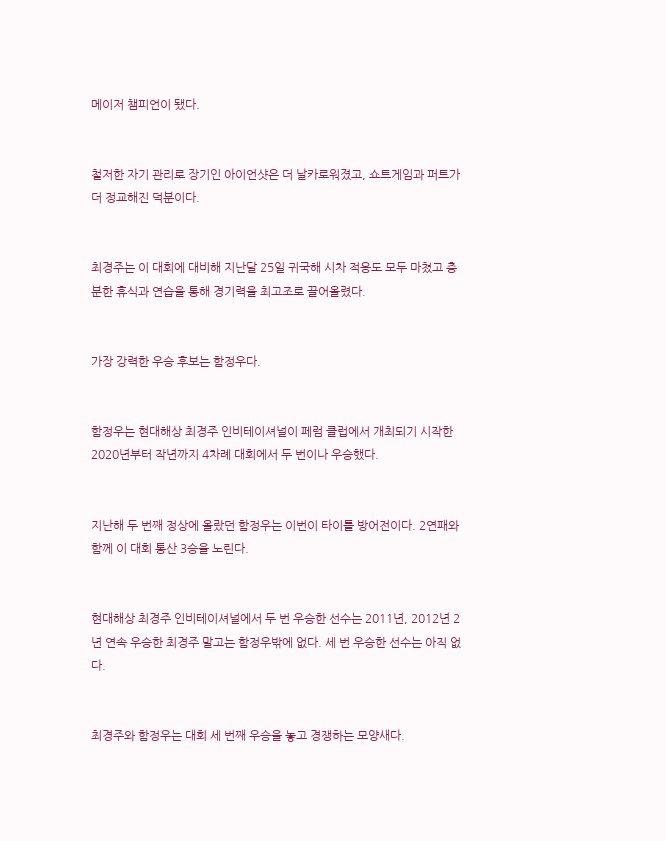메이저 챔피언이 됐다.


철저한 자기 관리로 장기인 아이언샷은 더 날카로워졌고, 쇼트게임과 퍼트가 더 정교해진 덕분이다.


최경주는 이 대회에 대비해 지난달 25일 귀국해 시차 적응도 모두 마쳤고 충분한 휴식과 연습을 통해 경기력을 최고조로 끌어올렸다.


가장 강력한 우승 후보는 함정우다.


함정우는 현대해상 최경주 인비테이셔널이 페럼 클럽에서 개최되기 시작한 2020년부터 작년까지 4차례 대회에서 두 번이나 우승했다.


지난해 두 번째 정상에 올랐던 함정우는 이번이 타이틀 방어전이다. 2연패와 함께 이 대회 통산 3승을 노린다.


현대해상 최경주 인비테이셔널에서 두 번 우승한 선수는 2011년, 2012년 2년 연속 우승한 최경주 말고는 함정우밖에 없다. 세 번 우승한 선수는 아직 없다.


최경주와 함정우는 대회 세 번째 우승을 놓고 경쟁하는 모양새다.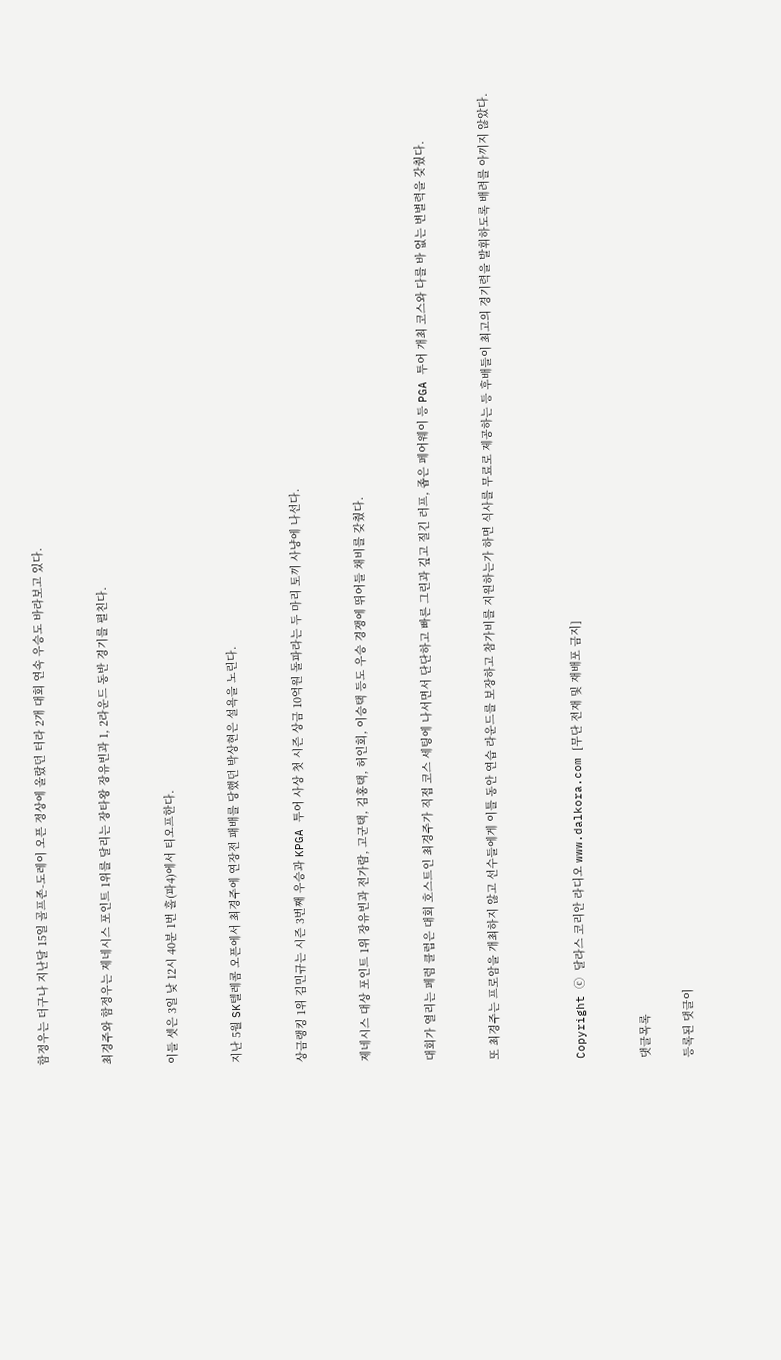함정우는 더구나 지난달 15일 골프존-도레이 오픈 정상에 올랐던 터라 2개 대회 연속 우승도 바라보고 있다.


최경주와 함정우는 제네시스 포인트 1위를 달리는 장타왕 장유빈과 1, 2라운드 동반 경기를 펼친다.


이들 셋은 3일 낮 12시 40분 1번 홀(파4)에서 티오프한다.


지난 5월 SK텔레콤 오픈에서 최경주에 연장전 패배를 당했던 박상현은 설욕을 노린다.


상금랭킹 1위 김민규는 시즌 3번째 우승과 KPGA 투어 사상 첫 시즌 상금 10억원 돌파라는 두 마리 토끼 사냥에 나선다.


제네시스 대상 포인트 1위 장유빈과 전가람, 고군택, 김홍택, 허인회, 이승택 등도 우승 경쟁에 뛰어들 채비를 갖췄다.


대회가 열리는 페럼 클럽은 대회 호스트인 최경주가 직접 코스 세팅에 나서면서 단단하고 빠른 그린과 깊고 질긴 러프, 좁은 페어웨이 등 PGA 투어 개최 코스와 다를 바 없는 변별력을 갖췄다.


또 최경주는 프로암을 개최하지 않고 선수들에게 이틀 동안 연습 라운드를 보장하고 참가비를 지원하는가 하면 식사를 무료로 제공하는 등 후배들이 최고의 경기력을 발휘하도록 배려를 아끼지 않았다.



Copyright ⓒ 달라스 코리안 라디오 www.dalkora.com [무단 전재 및 재배포 금지]


댓글목록

등록된 댓글이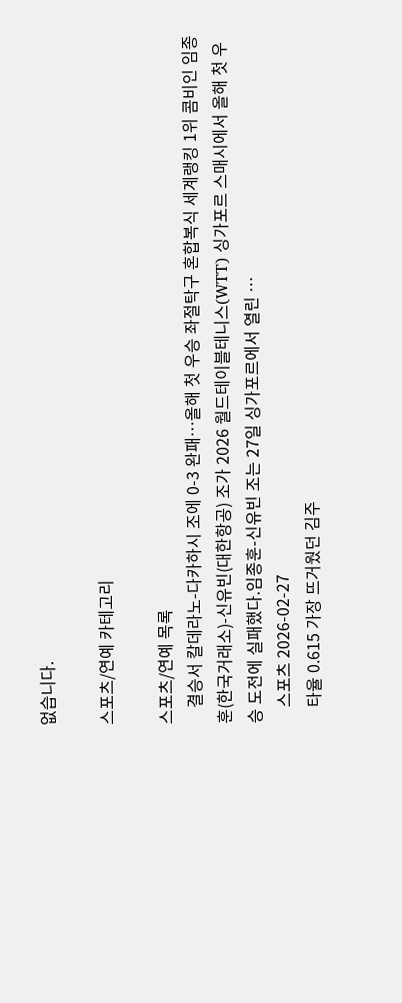없습니다.

스포츠/연예 카테고리

스포츠/연예 목록
    결승서 칼데라노-다카하시 조에 0-3 완패…올해 첫 우승 좌절탁구 혼합복식 세계랭킹 1위 콤비인 임종훈(한국거래소)-신유빈(대한항공) 조가 2026 월드테이블테니스(WTT) 싱가포르 스매시에서 올해 첫 우승 도전에 실패했다.임종훈-신유빈 조는 27일 싱가포르에서 열린 …
    스포츠 2026-02-27
    타율 0.615 가장 뜨거웠던 김주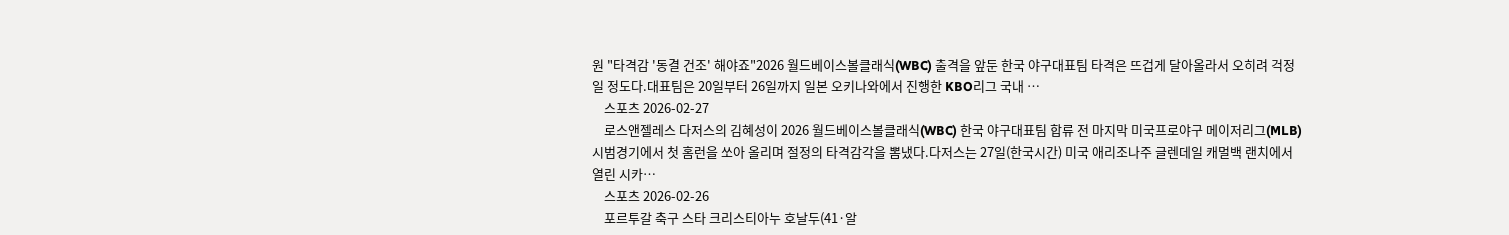원 "타격감 '동결 건조' 해야죠"2026 월드베이스볼클래식(WBC) 출격을 앞둔 한국 야구대표팀 타격은 뜨겁게 달아올라서 오히려 걱정일 정도다.대표팀은 20일부터 26일까지 일본 오키나와에서 진행한 KBO리그 국내 …
    스포츠 2026-02-27
    로스앤젤레스 다저스의 김혜성이 2026 월드베이스볼클래식(WBC) 한국 야구대표팀 합류 전 마지막 미국프로야구 메이저리그(MLB) 시범경기에서 첫 홈런을 쏘아 올리며 절정의 타격감각을 뽐냈다.다저스는 27일(한국시간) 미국 애리조나주 글렌데일 캐멀백 랜치에서 열린 시카…
    스포츠 2026-02-26
    포르투갈 축구 스타 크리스티아누 호날두(41·알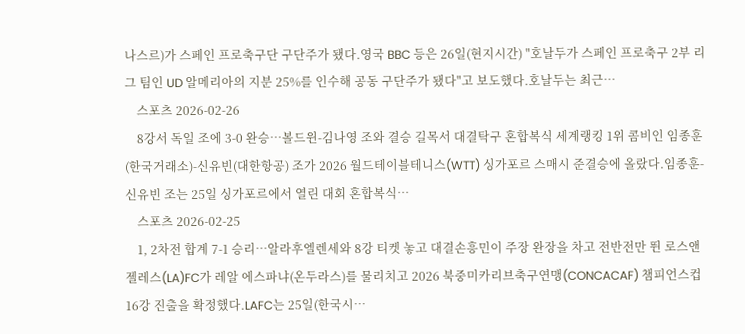나스르)가 스페인 프로축구단 구단주가 됐다.영국 BBC 등은 26일(현지시간) "호날두가 스페인 프로축구 2부 리그 팀인 UD 알메리아의 지분 25%를 인수해 공동 구단주가 됐다"고 보도했다.호날두는 최근…
    스포츠 2026-02-26
    8강서 독일 조에 3-0 완승…볼드윈-김나영 조와 결승 길목서 대결탁구 혼합복식 세계랭킹 1위 콤비인 임종훈(한국거래소)-신유빈(대한항공) 조가 2026 월드테이블테니스(WTT) 싱가포르 스매시 준결승에 올랐다.임종훈-신유빈 조는 25일 싱가포르에서 열린 대회 혼합복식…
    스포츠 2026-02-25
    1, 2차전 합계 7-1 승리…알라후엘렌세와 8강 티켓 놓고 대결손흥민이 주장 완장을 차고 전반전만 뛴 로스앤젤레스(LA)FC가 레알 에스파냐(온두라스)를 물리치고 2026 북중미카리브축구연맹(CONCACAF) 챔피언스컵 16강 진출을 확정했다.LAFC는 25일(한국시…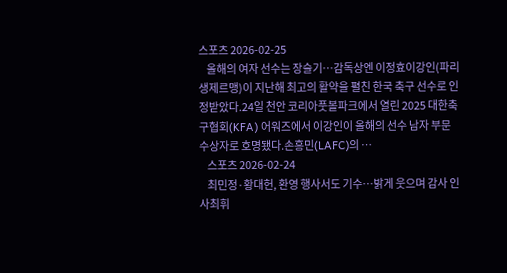스포츠 2026-02-25
    올해의 여자 선수는 장슬기…감독상엔 이정효이강인(파리 생제르맹)이 지난해 최고의 활약을 펼친 한국 축구 선수로 인정받았다.24일 천안 코리아풋볼파크에서 열린 2025 대한축구협회(KFA) 어워즈에서 이강인이 올해의 선수 남자 부문 수상자로 호명됐다.손흥민(LAFC)의 …
    스포츠 2026-02-24
    최민정·황대헌, 환영 행사서도 기수…밝게 웃으며 감사 인사최휘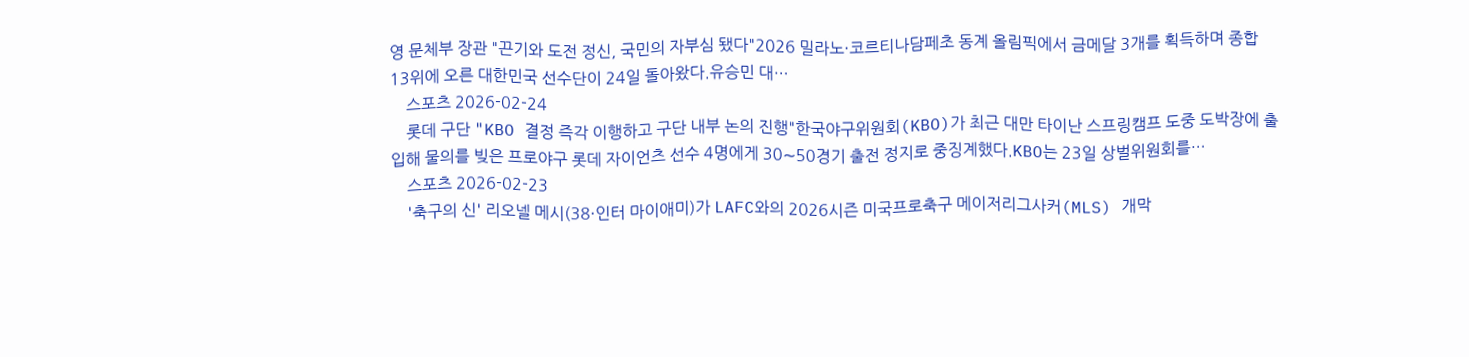영 문체부 장관 "끈기와 도전 정신, 국민의 자부심 됐다"2026 밀라노·코르티나담페초 동계 올림픽에서 금메달 3개를 획득하며 종합 13위에 오른 대한민국 선수단이 24일 돌아왔다.유승민 대…
    스포츠 2026-02-24
    롯데 구단 "KBO 결정 즉각 이행하고 구단 내부 논의 진행"한국야구위원회(KBO)가 최근 대만 타이난 스프링캠프 도중 도박장에 출입해 물의를 빚은 프로야구 롯데 자이언츠 선수 4명에게 30∼50경기 출전 정지로 중징계했다.KBO는 23일 상벌위원회를…
    스포츠 2026-02-23
    '축구의 신' 리오넬 메시(38·인터 마이애미)가 LAFC와의 2026시즌 미국프로축구 메이저리그사커(MLS) 개막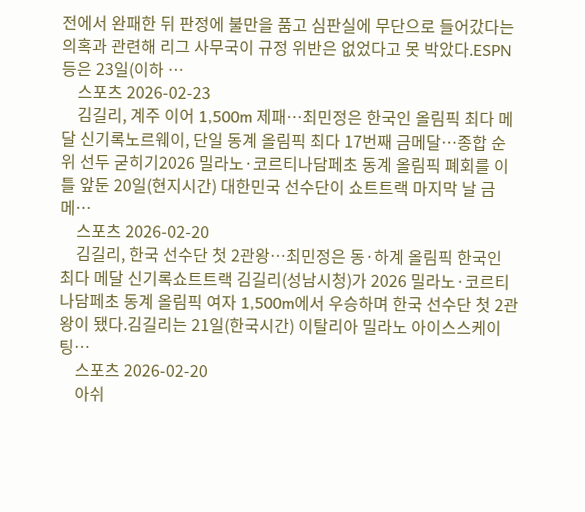전에서 완패한 뒤 판정에 불만을 품고 심판실에 무단으로 들어갔다는 의혹과 관련해 리그 사무국이 규정 위반은 없었다고 못 박았다.ESPN 등은 23일(이하 …
    스포츠 2026-02-23
    김길리, 계주 이어 1,500m 제패…최민정은 한국인 올림픽 최다 메달 신기록노르웨이, 단일 동계 올림픽 최다 17번째 금메달…종합 순위 선두 굳히기2026 밀라노·코르티나담페초 동계 올림픽 폐회를 이틀 앞둔 20일(현지시간) 대한민국 선수단이 쇼트트랙 마지막 날 금메…
    스포츠 2026-02-20
    김길리, 한국 선수단 첫 2관왕…최민정은 동·하계 올림픽 한국인 최다 메달 신기록쇼트트랙 김길리(성남시청)가 2026 밀라노·코르티나담페초 동계 올림픽 여자 1,500m에서 우승하며 한국 선수단 첫 2관왕이 됐다.김길리는 21일(한국시간) 이탈리아 밀라노 아이스스케이팅…
    스포츠 2026-02-20
    아쉬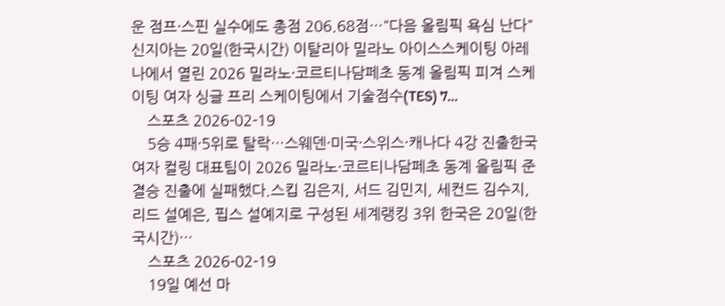운 점프·스핀 실수에도 총점 206.68점…"다음 올림픽 욕심 난다"신지아는 20일(한국시간) 이탈리아 밀라노 아이스스케이팅 아레나에서 열린 2026 밀라노·코르티나담페초 동계 올림픽 피겨 스케이팅 여자 싱글 프리 스케이팅에서 기술점수(TES) 7…
    스포츠 2026-02-19
    5승 4패·5위로 탈락…스웨덴·미국·스위스·캐나다 4강 진출한국 여자 컬링 대표팀이 2026 밀라노·코르티나담페초 동계 올림픽 준결승 진출에 실패했다.스킵 김은지, 서드 김민지, 세컨드 김수지, 리드 설예은, 핍스 설예지로 구성된 세계랭킹 3위 한국은 20일(한국시간)…
    스포츠 2026-02-19
    19일 예선 마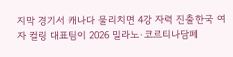지막 경기서 캐나다 물리치면 4강 자력 진출한국 여자 컬링 대표팀이 2026 밀라노·코르티나담페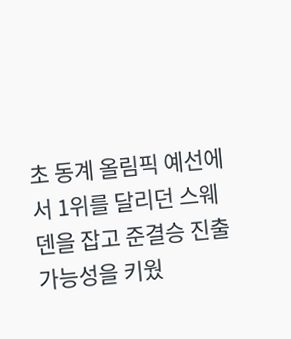초 동계 올림픽 예선에서 1위를 달리던 스웨덴을 잡고 준결승 진출 가능성을 키웠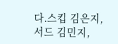다.스킵 김은지, 서드 김민지,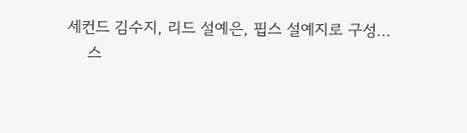세컨드 김수지, 리드 설예은, 핍스 설예지로 구성…
    스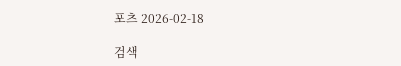포츠 2026-02-18

검색